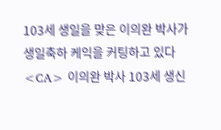103세 생일을 맞은 이의완 박사가 생일축하 케익을 커팅하고 있다
<CA> 이의완 박사 103세 생신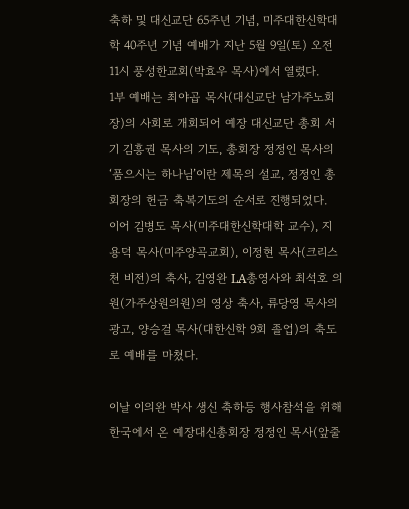축하 및 대신교단 65주년 기념, 미주대한신학대학 40주년 기념 예배가 지난 5월 9일(토) 오전 11시 풍성한교회(박효우 목사)에서 열렸다.
1부 예배는 최야곱 목사(대신교단 남가주노회장)의 사회로 개회되어 예장 대신교단 총회 서기 김흥권 목사의 기도, 총회장 정정인 목사의 ‘품으시는 하나님’이란 제목의 설교, 정정인 총회장의 헌금 축복기도의 순서로 진행되었다.
이어 김병도 목사(미주대한신학대학 교수), 지용덕 목사(미주양곡교회), 이정현 목사(크리스천 비전)의 축사, 김영완 LA총영사와 최석호 의원(가주상원의원)의 영상 축사, 류당영 목사의 광고, 양승걸 목사(대한신학 9회 졸업)의 축도로 예배를 마쳤다.

이날 이의완 박사 생신 축하등 행사참석을 위해 한국에서 온 예장대신총회장 정정인 목사(앞줄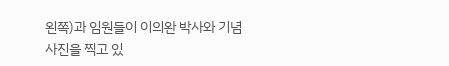왼쪽)과 임원들이 이의완 박사와 기념사진을 찍고 있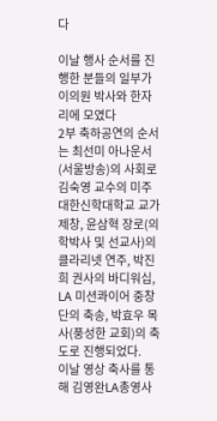다

이날 행사 순서를 진행한 분들의 일부가 이의원 박사와 한자리에 모였다
2부 축하공연의 순서는 최선미 아나운서(서울방송)의 사회로 김숙영 교수의 미주대한신학대학교 교가 제창, 윤삼혁 장로(의학박사 및 선교사)의 클라리넷 연주, 박진희 권사의 바디워십, LA 미션콰이어 중창단의 축송, 박효우 목사(풍성한 교회)의 축도로 진행되었다.
이날 영상 축사를 통해 김영완LA총영사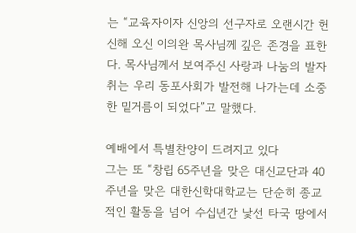는 “교육자이자 신앙의 선구자로 오랜시간 헌신해 오신 이의완 목사님께 깊은 존경을 표한다. 목사님께서 보여주신 사랑과 나눔의 발자취는 우리 동포사회가 발전해 나가는데 소중한 밑거름이 되었다”고 말했다.

예배에서 특별찬양이 드려지고 있다
그는 또 “창립 65주년을 맞은 대신교단과 40주년을 맞은 대한신학대학교는 단순히 종교적인 활동을 넘어 수십년간 낯선 타국 땅에서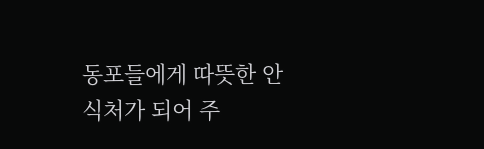동포들에게 따뜻한 안식처가 되어 주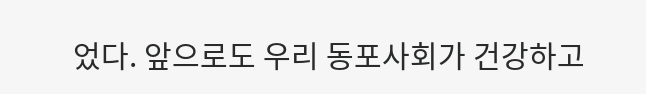었다. 앞으로도 우리 동포사회가 건강하고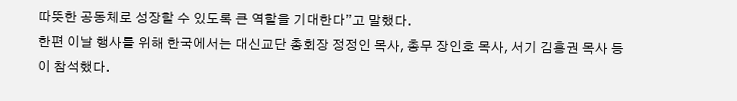따뜻한 공동체로 성장할 수 있도록 큰 역할을 기대한다”고 말했다.
한편 이날 행사를 위해 한국에서는 대신교단 총회장 정정인 목사, 총무 장인호 목사, 서기 김흥권 목사 등이 참석했다.